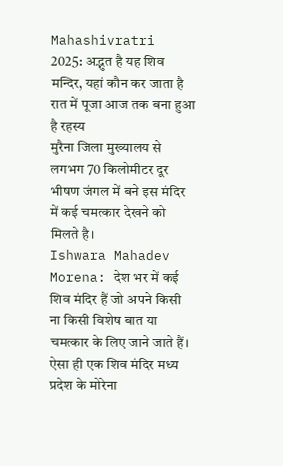Mahashivratri 2025: अद्भुत है यह शिव मन्दिर, यहां कौन कर जाता है रात में पूजा आज तक बना हुआ है रहस्य
मुरैना जिला मुख्यालय से लगभग 70 किलोमीटर दूर भीषण जंगल में बने इस मंदिर में कई चमत्कार देखने को मिलते है।
Ishwara Mahadev Morena: देश भर में कई शिव मंदिर हैं जो अपने किसी ना किसी विशेष बात या चमत्कार के लिए जाने जाते हैं। ऐसा ही एक शिव मंदिर मध्य प्रदेश के मोरेना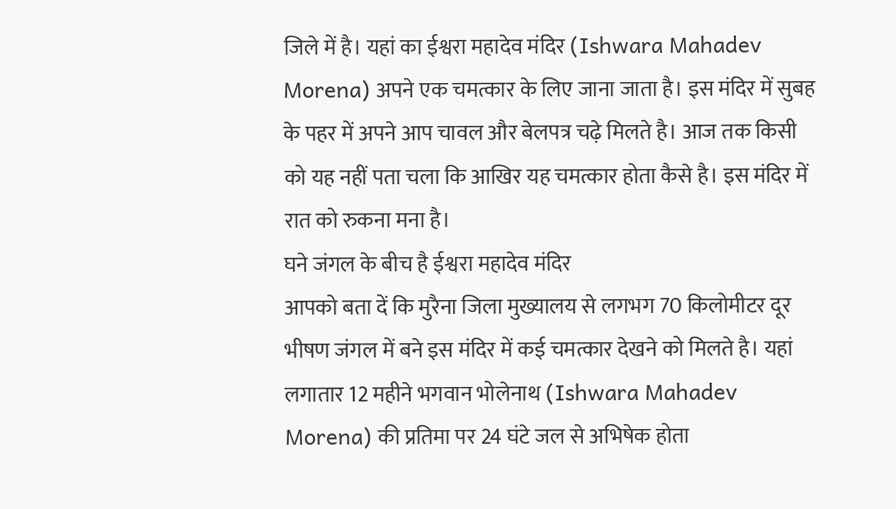जिले में है। यहां का ईश्वरा महादेव मंदिर (Ishwara Mahadev Morena) अपने एक चमत्कार के लिए जाना जाता है। इस मंदिर में सुबह के पहर में अपने आप चावल और बेलपत्र चढ़े मिलते है। आज तक किसी को यह नहीं पता चला कि आखिर यह चमत्कार होता कैसे है। इस मंदिर में रात को रुकना मना है।
घने जंगल के बीच है ईश्वरा महादेव मंदिर
आपको बता दें कि मुरैना जिला मुख्यालय से लगभग 70 किलोमीटर दूर भीषण जंगल में बने इस मंदिर में कई चमत्कार देखने को मिलते है। यहां लगातार 12 महीने भगवान भोलेनाथ (Ishwara Mahadev Morena) की प्रतिमा पर 24 घंटे जल से अभिषेक होता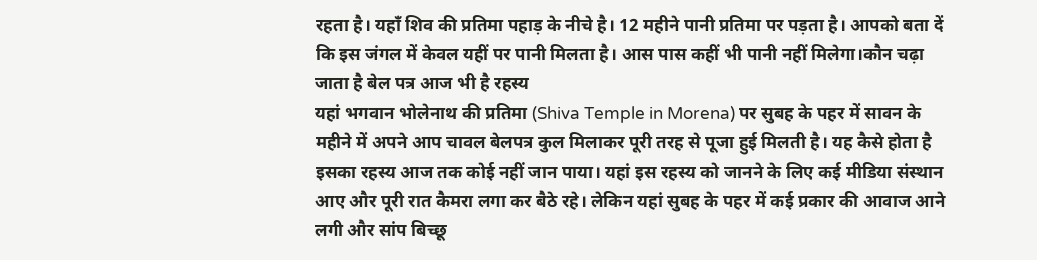रहता है। यहाँ शिव की प्रतिमा पहाड़ के नीचे है। 12 महीने पानी प्रतिमा पर पड़ता है। आपको बता दें कि इस जंगल में केवल यहीं पर पानी मिलता है। आस पास कहीं भी पानी नहीं मिलेगा।कौन चढ़ा जाता है बेल पत्र आज भी है रहस्य
यहां भगवान भोलेनाथ की प्रतिमा (Shiva Temple in Morena) पर सुबह के पहर में सावन के महीने में अपने आप चावल बेलपत्र कुल मिलाकर पूरी तरह से पूजा हुई मिलती है। यह कैसे होता है इसका रहस्य आज तक कोई नहीं जान पाया। यहां इस रहस्य को जानने के लिए कई मीडिया संस्थान आए और पूरी रात कैमरा लगा कर बैठे रहे। लेकिन यहां सुबह के पहर में कई प्रकार की आवाज आने लगी और सांप बिच्छू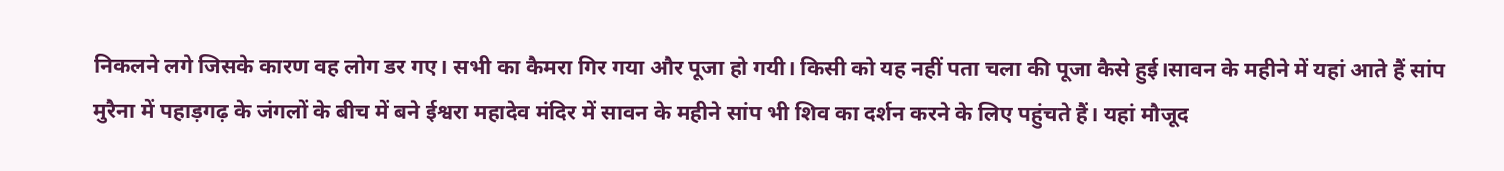निकलने लगे जिसके कारण वह लोग डर गए। सभी का कैमरा गिर गया और पूजा हो गयी। किसी को यह नहीं पता चला की पूजा कैसे हुई।सावन के महीने में यहां आते हैं सांप
मुरैना में पहाड़गढ़ के जंगलों के बीच में बने ईश्वरा महादेव मंदिर में सावन के महीने सांप भी शिव का दर्शन करने के लिए पहुंचते हैं। यहां मौजूद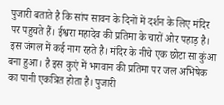पुजारी बताते है कि सांप सावन के दिनों में दर्शन के लिए मंदिर पर पहुचते हैं। ईश्वरा महादेव की प्रतिमा के चारों ओर पहाड़ है। इस जंगल में कई नाग रहते है। मंदिर के नीचे एक छोटा सा कुंआ बना हुआ। है इस कुएं में भगवान की प्रतिमा पर जल अभिषेक का पानी एकत्रित होता है। पुजारी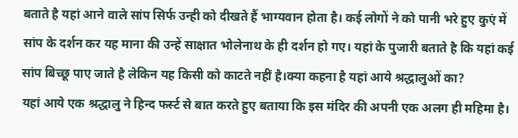बताते है यहां आने वाले सांप सिर्फ उन्ही को दीखते हैं भाग्यवान होता है। कई लोगों ने को पानी भरे हुए कुएं में सांप के दर्शन कर यह माना की उन्हें साक्षात भोलेनाथ के ही दर्शन हो गए। यहां के पुजारी बताते है कि यहां कई सांप बिच्छू पाए जाते है लेकिन यह किसी को काटते नहीं है।क्या कहना है यहां आये श्रद्धालुओं का?
यहां आये एक श्रद्धालु ने हिन्द फर्स्ट से बात करते हुए बताया कि इस मंदिर की अपनी एक अलग ही महिमा है।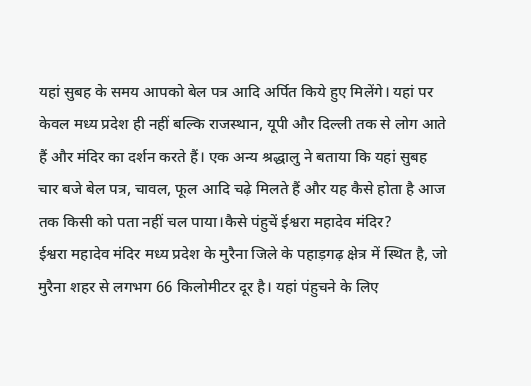यहां सुबह के समय आपको बेल पत्र आदि अर्पित किये हुए मिलेंगे। यहां पर केवल मध्य प्रदेश ही नहीं बल्कि राजस्थान, यूपी और दिल्ली तक से लोग आते हैं और मंदिर का दर्शन करते हैं। एक अन्य श्रद्धालु ने बताया कि यहां सुबह चार बजे बेल पत्र, चावल, फूल आदि चढ़े मिलते हैं और यह कैसे होता है आज तक किसी को पता नहीं चल पाया।कैसे पंहुचें ईश्वरा महादेव मंदिर?
ईश्वरा महादेव मंदिर मध्य प्रदेश के मुरैना जिले के पहाड़गढ़ क्षेत्र में स्थित है, जो मुरैना शहर से लगभग 66 किलोमीटर दूर है। यहां पंहुचने के लिए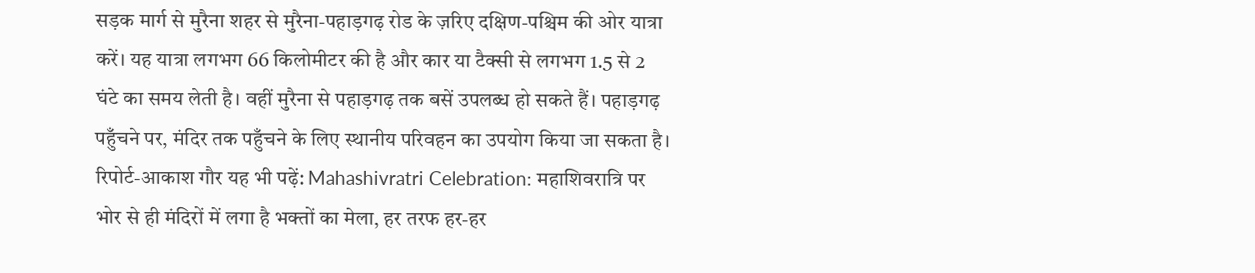सड़क मार्ग से मुरैना शहर से मुरैना-पहाड़गढ़ रोड के ज़रिए दक्षिण-पश्चिम की ओर यात्रा करें। यह यात्रा लगभग 66 किलोमीटर की है और कार या टैक्सी से लगभग 1.5 से 2 घंटे का समय लेती है। वहीं मुरैना से पहाड़गढ़ तक बसें उपलब्ध हो सकते हैं। पहाड़गढ़ पहुँचने पर, मंदिर तक पहुँचने के लिए स्थानीय परिवहन का उपयोग किया जा सकता है। रिपोर्ट-आकाश गौर यह भी पढ़ें: Mahashivratri Celebration: महाशिवरात्रि पर भोर से ही मंदिरों में लगा है भक्तों का मेला, हर तरफ हर-हर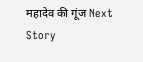महादेव की गूंज Next Story